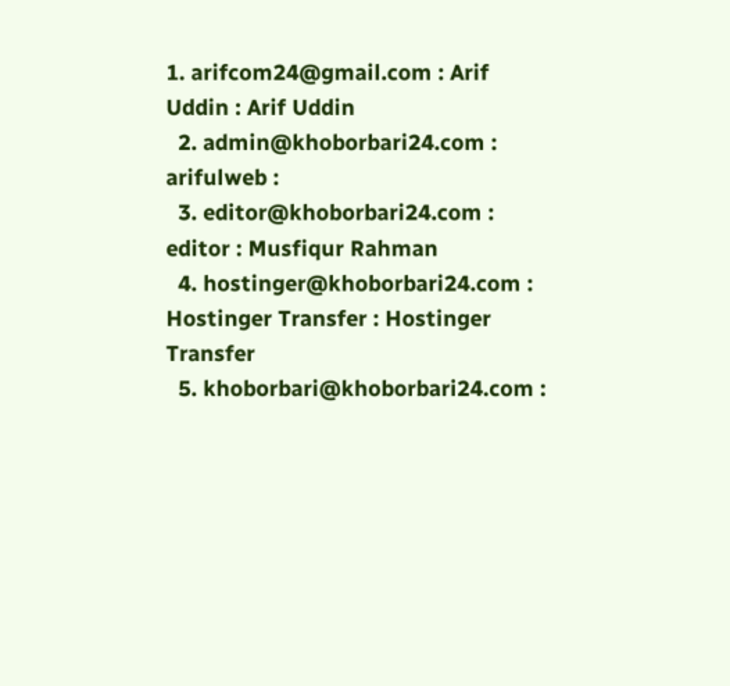1. arifcom24@gmail.com : Arif Uddin : Arif Uddin
  2. admin@khoborbari24.com : arifulweb :
  3. editor@khoborbari24.com : editor : Musfiqur Rahman
  4. hostinger@khoborbari24.com : Hostinger Transfer : Hostinger Transfer
  5. khoborbari@khoborbari24.com :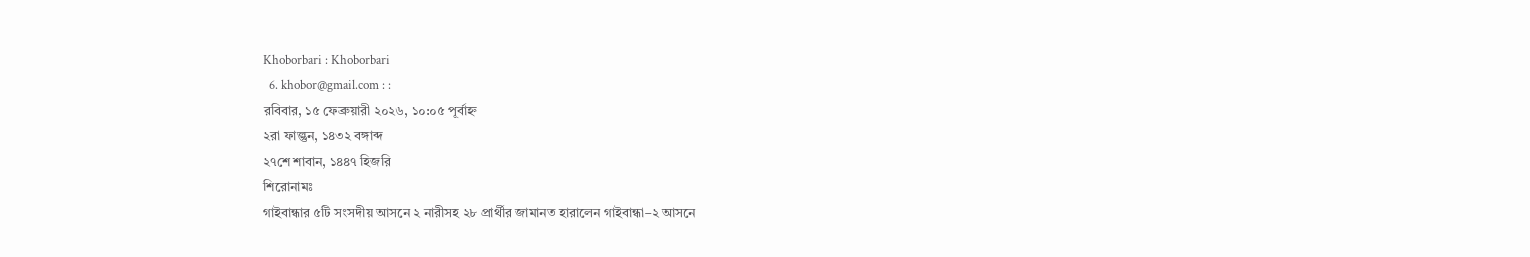Khoborbari : Khoborbari
  6. khobor@gmail.com : :
রবিবার, ১৫ ফেব্রুয়ারী ২০২৬, ১০:০৫ পূর্বাহ্ন
২রা ফাল্গুন, ১৪৩২ বঙ্গাব্দ
২৭শে শাবান, ১৪৪৭ হিজরি
শিরোনামঃ
গাইবান্ধার ৫টি সংসদীয় আসনে ২ নারীসহ ২৮ প্রার্থীর জামানত হারালেন গাইবান্ধা–২ আসনে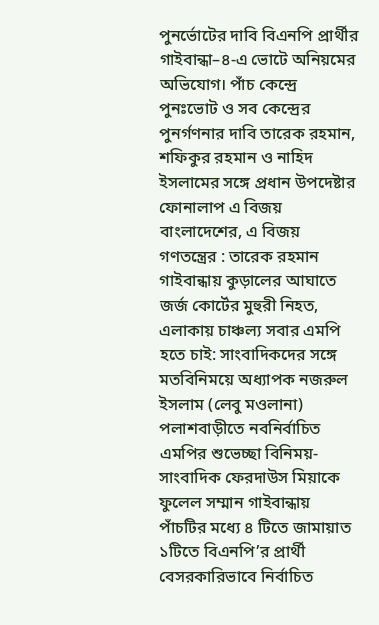পুনর্ভোটের দাবি বিএনপি প্রার্থীর গাইবান্ধা–৪-এ ভোটে অনিয়মের অভিযোগ। পাঁচ কেন্দ্রে পুনঃভোট ও সব কেন্দ্রের পুনর্গণনার দাবি তারেক রহমান, শফিকুর রহমান ও নাহিদ ইসলামের সঙ্গে প্রধান উপদেষ্টার ফোনালাপ এ বিজয় বাংলাদেশের, এ বিজয় গণতন্ত্রের : তারেক রহমান গাইবান্ধায় কুড়ালের আঘাতে জর্জ কোর্টের মুহুরী নিহত, এলাকায় চাঞ্চল্য সবার এমপি হতে চাই: সাংবাদিকদের সঙ্গে মতবিনিময়ে অধ্যাপক নজরুল ইসলাম (লেবু মওলানা) পলাশবাড়ীতে নবনির্বাচিত এমপির শুভেচ্ছা বিনিময়- সাংবাদিক ফেরদাউস মিয়াকে ফুলেল সম্মান গাইবান্ধায় পাঁচটির মধ্যে ৪ টিতে জামায়াত ১টিতে বিএনপি’র প্রার্থী বেসরকারিভাবে নির্বাচিত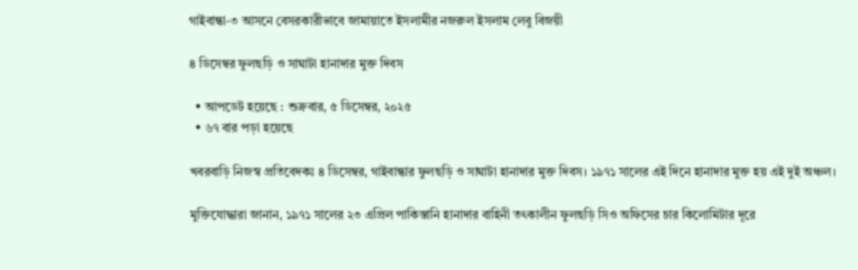গাইবান্ধা-৩ আসনে বেসরকারীভাবে জামায়াতে ইসলামীর নজরুল ইসলাম লেবু বিজয়ী

৪ ডিসেম্বর ফুলছড়ি ও সাঘাটা হানাদার মুক্ত দিবস

  • আপডেট হয়েছে : শুক্রবার, ৫ ডিসেম্বর, ২০২৫
  • ৬৭ বার পড়া হয়েছে

খবরবাড়ি নিজস্ব প্রতিবেদকঃ ৪ ডিসেম্বর, গাইবান্ধার ফুলছড়ি ও সাঘাটা হানাদার মুক্ত দিবস। ১৯৭১ সালের এই দিনে হানাদার মুক্ত হয় এই দুই অঞ্চল।

মুক্তিযোদ্ধারা জানান, ১৯৭১ সালের ২৩ এপ্রিল পাকিস্তানি হানাদার বাহিনী তৎকালীন ফুলছড়ি সিও অফিসের চার কিলোমিটার দূরে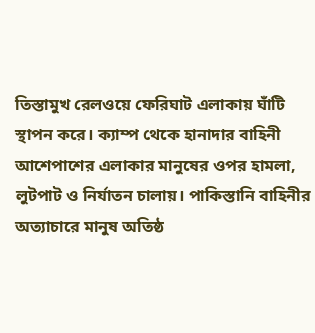তিস্তামুখ রেলওয়ে ফেরিঘাট এলাকায় ঘাঁটি স্থাপন করে। ক্যাম্প থেকে হানাদার বাহিনী আশেপাশের এলাকার মানুষের ওপর হামলা, লুটপাট ও নির্যাতন চালায়। পাকিস্তানি বাহিনীর অত্যাচারে মানুষ অতিষ্ঠ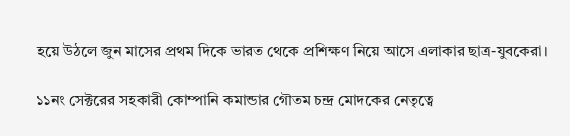হয়ে উঠলে জুন মাসের প্রথম দিকে ভারত থেকে প্রশিক্ষণ নিয়ে আসে এলাকার ছাত্র-যুবকেরা।

১১নং সেক্টরের সহকারী কোম্পানি কমান্ডার গৌতম চন্দ্র মোদকের নেতৃত্বে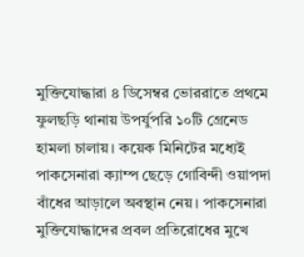মুক্তিযোদ্ধারা ৪ ডিসেম্বর ভোররাতে প্রথমে ফুলছড়ি থানায় উপর্যুপরি ১০টি গ্রেনেড হামলা চালায়। কয়েক মিনিটের মধ্যেই পাকসেনারা ক্যাম্প ছেড়ে গোবিন্দী ওয়াপদা বাঁধের আড়ালে অবস্থান নেয়। পাকসেনারা মুক্তিযোদ্ধাদের প্রবল প্রতিরোধের মুখে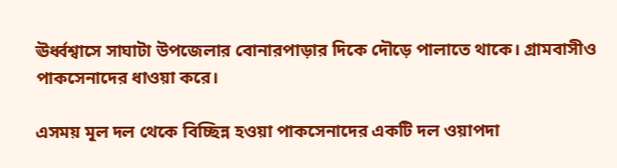ঊর্ধ্বশ্বাসে সাঘাটা উপজেলার বোনারপাড়ার দিকে দৌড়ে পালাতে থাকে। গ্রামবাসীও পাকসেনাদের ধাওয়া করে।

এসময় মূল দল থেকে বিচ্ছিন্ন হওয়া পাকসেনাদের একটি দল ওয়াপদা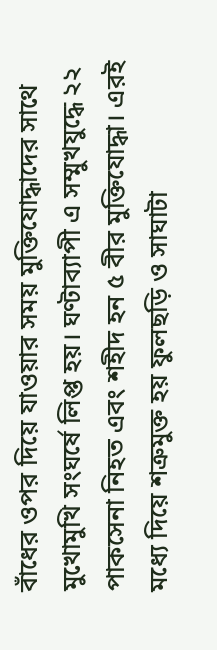বাঁধের ওপর দিয়ে যাওয়ার সময় মুক্তিযোদ্ধাদের সাথে মুখোমুখি সংঘর্ষে লিপ্ত হয়। ঘণ্টাব্যাপী এ সম্মুখযুদ্ধে ২২ পাকসেনা নিহত এবং শহীদ হন ৫ বীর মুক্তিযোদ্ধা। এরই মধ্যে দিয়ে শত্রুমুক্ত হয় ফুলছড়ি ও সাঘাটা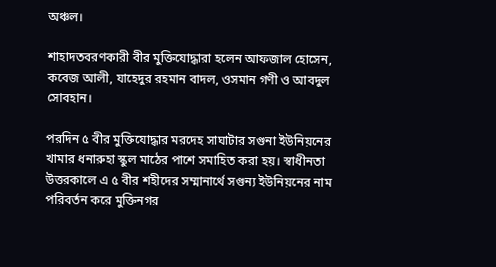অঞ্চল।

শাহাদতবরণকারী বীর মুক্তিযোদ্ধারা হলেন আফজাল হোসেন, কবেজ আলী, যাহেদুর রহমান বাদল, ওসমান গণী ও আবদুল সোবহান।

পরদিন ৫ বীর মুক্তিযোদ্ধার মরদেহ সাঘাটার সগুনা ইউনিয়নের খামার ধনারুহা স্কুল মাঠের পাশে সমাহিত করা হয়। স্বাধীনতা উত্তরকালে এ ৫ বীর শহীদের সম্মানার্থে সগুন্য ইউনিয়নের নাম পরিবর্তন করে মুক্তিনগর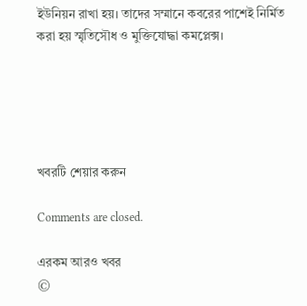ইউনিয়ন রাখা হয়। তাদের সম্মানে কবরের পাশেই নির্মিত করা হয় স্মৃতিসৌধ ও মুক্তিযোদ্ধা কমপ্লেক্স।





খবরটি শেয়ার করুন

Comments are closed.

এরকম আরও খবর
©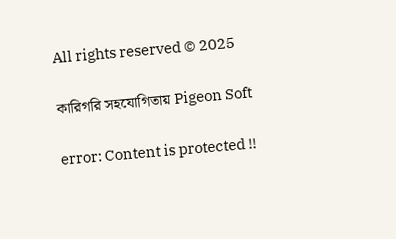All rights reserved © 2025

কারিগরি সহযোগিতায় Pigeon Soft

error: Content is protected !!